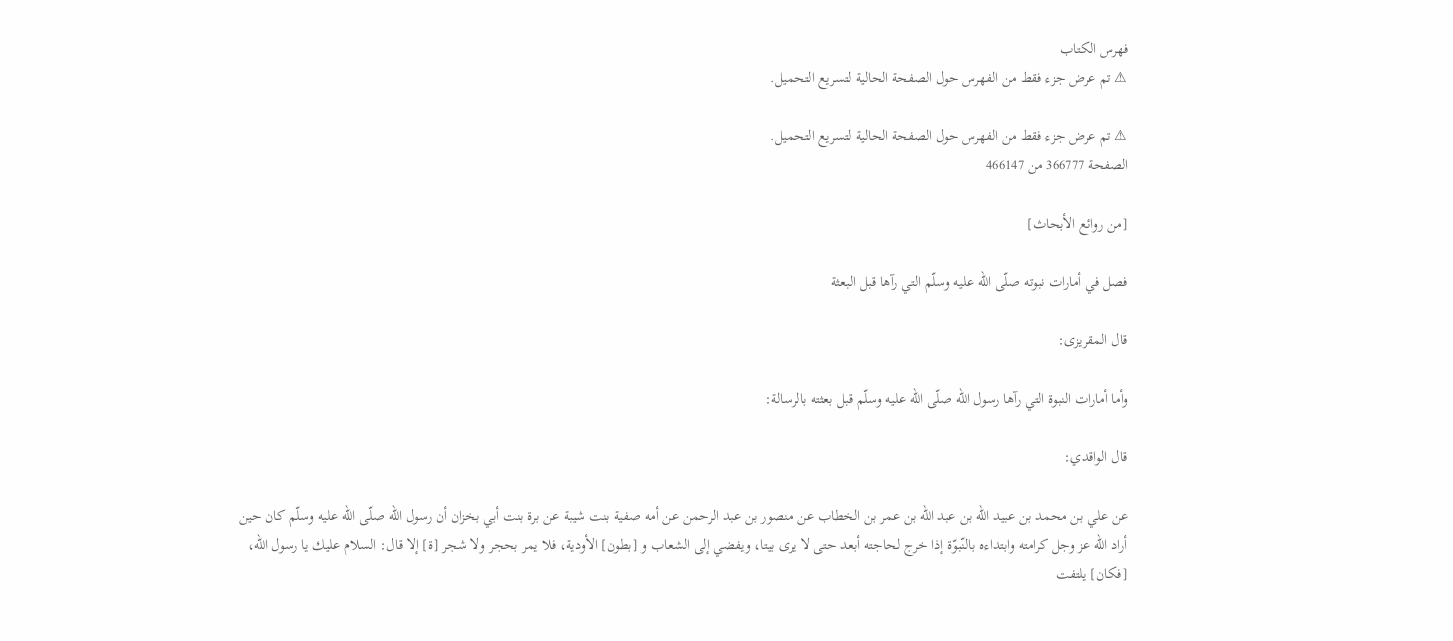فهرس الكتاب
⚠ تم عرض جزء فقط من الفهرس حول الصفحة الحالية لتسريع التحميل.

⚠ تم عرض جزء فقط من الفهرس حول الصفحة الحالية لتسريع التحميل.
الصفحة 366777 من 466147

[من روائع الأبحاث]

فصل في أمارات نبوته صلّى الله عليه وسلّم التي رآها قبل البعثة

قال المقريزى:

وأما أمارات النبوة التي رآها رسول الله صلّى الله عليه وسلّم قبل بعثته بالرسالة:

قال الواقدي:

عن علي بن محمد بن عبيد الله بن عبد الله بن عمر بن الخطاب عن منصور بن عبد الرحمن عن أمه صفية بنت شيبة عن برة بنت أبي بخزان أن رسول الله صلّى الله عليه وسلّم كان حين أراد الله عز وجل كرامته وابتداءه بالنّبوّة إذا خرج لحاجته أبعد حتى لا يرى بيتا، ويفضي إلى الشعاب و [بطون] الأودية، فلا يمر بحجر ولا شجر [ة] إلا قال: السلام عليك يا رسول الله، [فكان] يلتفت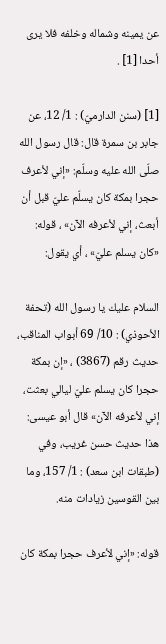عن يمينه وشماله وخلفه فلا يرى أحدا [1] .

[1] (سنن الدارميّ) : 1/ 12، عن جابر بن سمرة قال: قال رسول الله صلّى الله عليه وسلّم: «إني لأعرف حجرا بمكة كان يسلّم عليّ قبل أن أبعث، إني لأعرفه الآن» ، قوله: «كان يسلم عليّ» ، أي يقول:

السلام عليك يا رسول الله (تحفة الأحوذي) : 10/ 69 أبواب المناقب، حديث رقم (3867) ، «إن بمكة حجرا كان يسلم عليّ ليالي بعثت، إني لأعرفه الآن» قال أبو عيسى: هذا حديث حسن غريب، وفي (طبقات ابن سعد) : 1/ 157، وما بين القوسين زيادات منه.

قوله: «إني لأعرف حجرا بمكة كان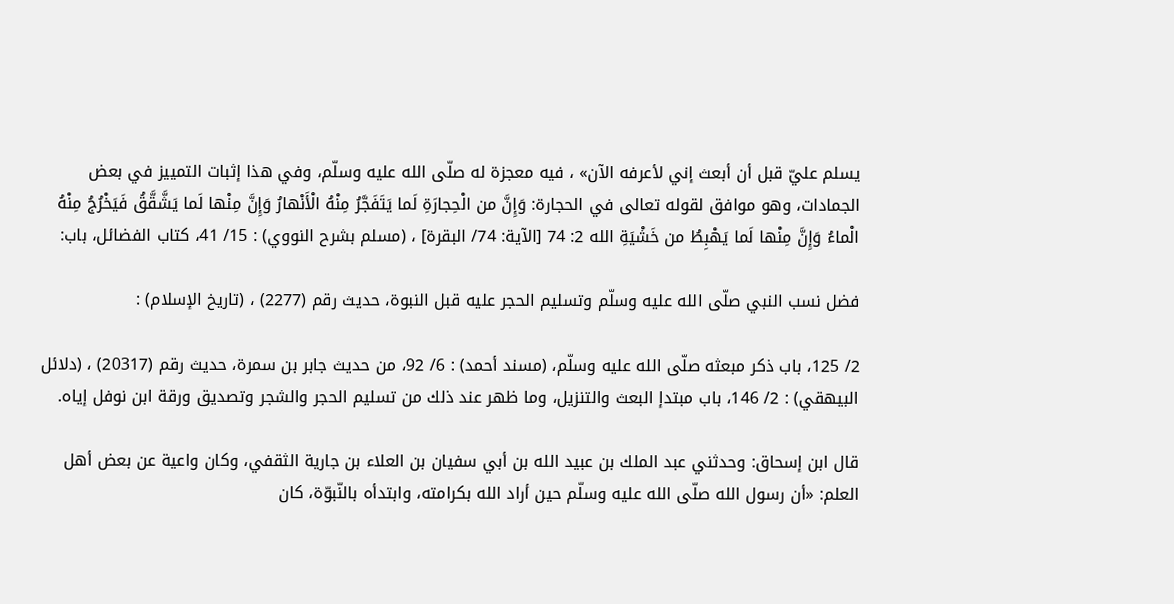يسلم عليّ قبل أن أبعث إني لأعرفه الآن» ، فيه معجزة له صلّى الله عليه وسلّم، وفي هذا إثبات التمييز في بعض الجمادات، وهو موافق لقوله تعالى في الحجارة: وَإِنَّ من الْحِجارَةِ لَما يَتَفَجَّرُ مِنْهُ الْأَنْهارُ وَإِنَّ مِنْها لَما يَشَّقَّقُ فَيَخْرُجُ مِنْهُ الْماءُ وَإِنَّ مِنْها لَما يَهْبِطُ من خَشْيَةِ الله 2: 74 [الآية: 74/ البقرة] ، (مسلم بشرح النووي) : 15/ 41، كتاب الفضائل، باب:

فضل نسب النبي صلّى الله عليه وسلّم وتسليم الحجر عليه قبل النبوة، حديث رقم (2277) ، (تاريخ الإسلام) :

2/ 125، باب ذكر مبعثه صلّى الله عليه وسلّم، (مسند أحمد) : 6/ 92، من حديث جابر بن سمرة، حديث رقم (20317) ، (دلائل البيهقي) : 2/ 146، باب مبتدإ البعث والتنزيل، وما ظهر عند ذلك من تسليم الحجر والشجر وتصديق ورقة ابن نوفل إياه.

قال ابن إسحاق: وحدثني عبد الملك بن عبيد الله بن أبي سفيان بن العلاء بن جارية الثقفي، وكان واعية عن بعض أهل العلم: «أن رسول الله صلّى الله عليه وسلّم حين أراد الله بكرامته، وابتدأه بالنّبوّة، كان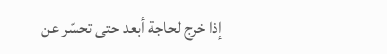إذا خرج لحاجة أبعد حتى تحسّر عن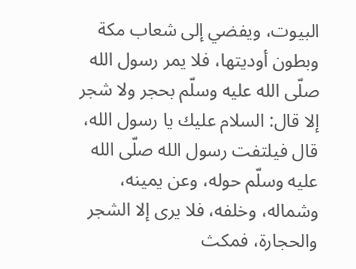البيوت، ويفضي إلى شعاب مكة وبطون أوديتها، فلا يمر رسول الله صلّى الله عليه وسلّم بحجر ولا شجر إلا قال: السلام عليك يا رسول الله، قال فيلتفت رسول الله صلّى الله عليه وسلّم حوله، وعن يمينه، وشماله، وخلفه، فلا يرى إلا الشجر والحجارة، فمكث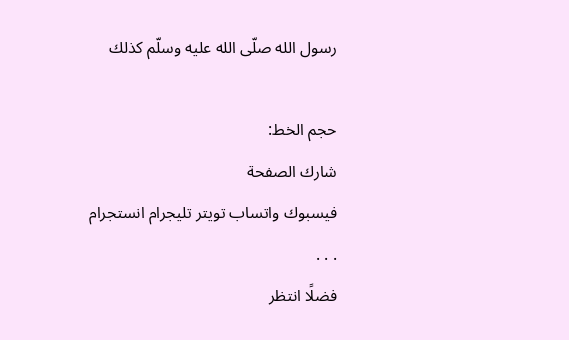رسول الله صلّى الله عليه وسلّم كذلك

حجم الخط:
شارك الصفحة
فيسبوك واتساب تويتر تليجرام انستجرام
. . .
فضلًا انتظر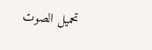تحميل الصوت